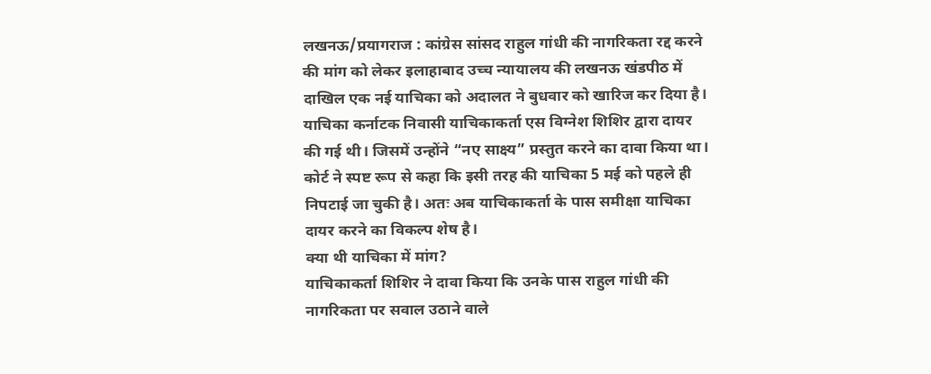लखनऊ/प्रयागराज : कांग्रेस सांसद राहुल गांधी की नागरिकता रद्द करने की मांग को लेकर इलाहाबाद उच्च न्यायालय की लखनऊ खंडपीठ में दाखिल एक नई याचिका को अदालत ने बुधवार को खारिज कर दिया है। याचिका कर्नाटक निवासी याचिकाकर्ता एस विग्नेश शिशिर द्वारा दायर की गई थी। जिसमें उन्होंने “नए साक्ष्य” प्रस्तुत करने का दावा किया था। कोर्ट ने स्पष्ट रूप से कहा कि इसी तरह की याचिका 5 मई को पहले ही निपटाई जा चुकी है। अतः अब याचिकाकर्ता के पास समीक्षा याचिका दायर करने का विकल्प शेष है।
क्या थी याचिका में मांग?
याचिकाकर्ता शिशिर ने दावा किया कि उनके पास राहुल गांधी की नागरिकता पर सवाल उठाने वाले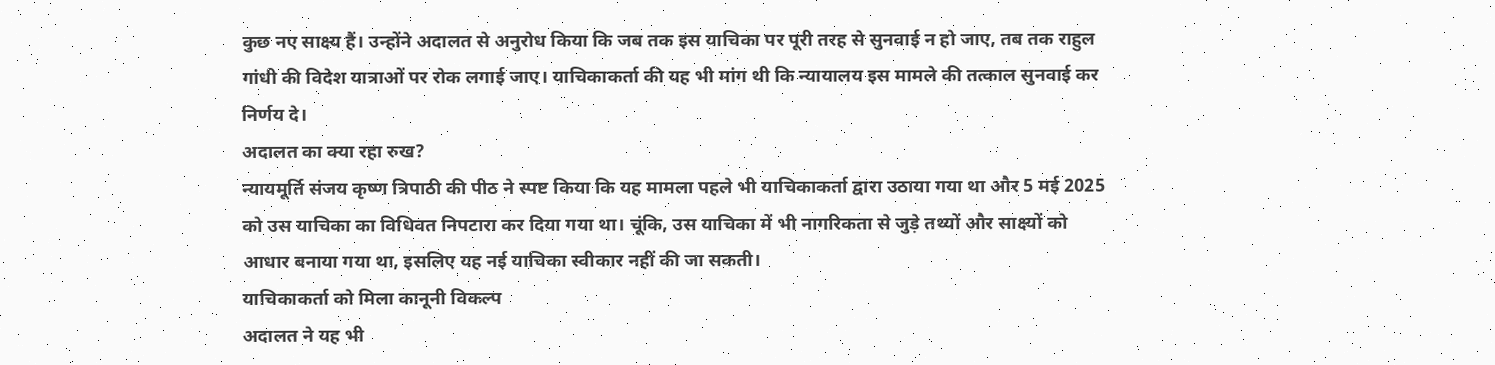कुछ नए साक्ष्य हैं। उन्होंने अदालत से अनुरोध किया कि जब तक इस याचिका पर पूरी तरह से सुनवाई न हो जाए, तब तक राहुल गांधी की विदेश यात्राओं पर रोक लगाई जाए। याचिकाकर्ता की यह भी मांग थी कि न्यायालय इस मामले की तत्काल सुनवाई कर निर्णय दे।
अदालत का क्या रहा रुख?
न्यायमूर्ति संजय कृष्ण त्रिपाठी की पीठ ने स्पष्ट किया कि यह मामला पहले भी याचिकाकर्ता द्वारा उठाया गया था और 5 मई 2025 को उस याचिका का विधिवत निपटारा कर दिया गया था। चूंकि, उस याचिका में भी नागरिकता से जुड़े तथ्यों और साक्ष्यों को आधार बनाया गया था, इसलिए यह नई याचिका स्वीकार नहीं की जा सकती।
याचिकाकर्ता को मिला कानूनी विकल्प
अदालत ने यह भी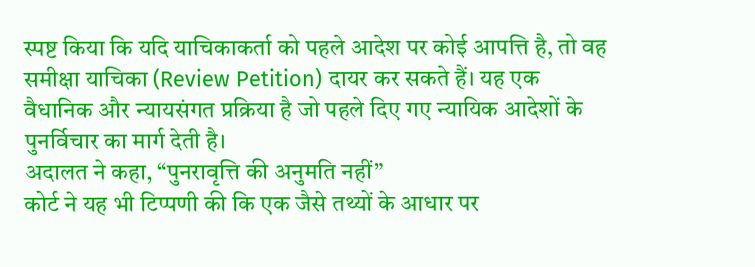स्पष्ट किया कि यदि याचिकाकर्ता को पहले आदेश पर कोई आपत्ति है, तो वह समीक्षा याचिका (Review Petition) दायर कर सकते हैं। यह एक वैधानिक और न्यायसंगत प्रक्रिया है जो पहले दिए गए न्यायिक आदेशों के पुनर्विचार का मार्ग देती है।
अदालत ने कहा, “पुनरावृत्ति की अनुमति नहीं”
कोर्ट ने यह भी टिप्पणी की कि एक जैसे तथ्यों के आधार पर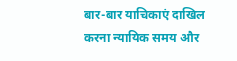बार-बार याचिकाएं दाखिल करना न्यायिक समय और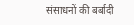संसाधनों की बर्बादी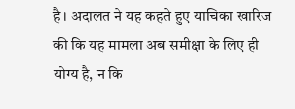है। अदालत ने यह कहते हुए याचिका खारिज की कि यह मामला अब समीक्षा के लिए ही योग्य है, न कि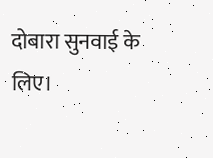दोबारा सुनवाई के लिए।